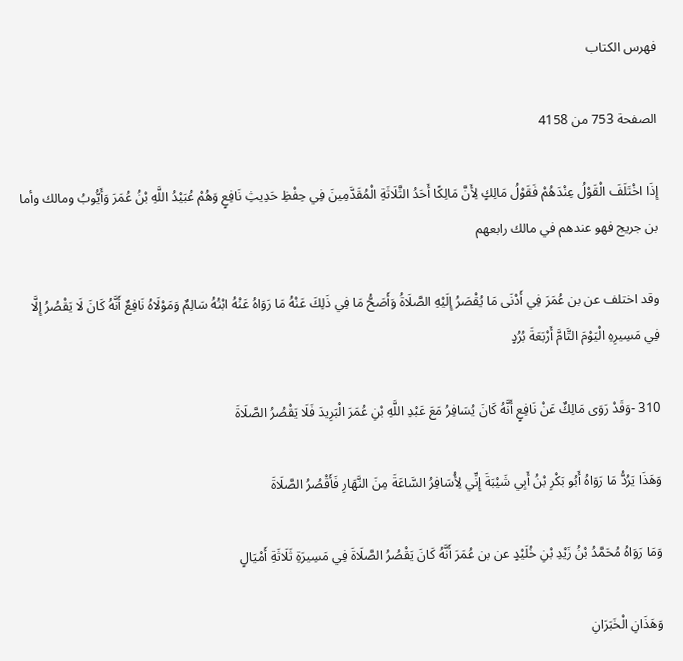فهرس الكتاب

الصفحة 753 من 4158

إِذَا اخْتَلَفَ الْقَوْلُ عِنْدَهُمْ فَقَوْلُ مَالِكٍ لِأَنَّ مَالِكًا أَحَدُ الثَّلَاثَةِ الْمُقَدَّمِينَ فِي حِفْظِ حَدِيثِ نَافِعٍ وَهُمْ عُبَيْدُ اللَّهِ بْنُ عُمَرَ وَأَيُّوبُ ومالك وأما بن جريج فهو عندهم في مالك رابعهم

وقد اختلف عن بن عُمَرَ فِي أَدْنَى مَا يُقْصَرُ إِلَيْهِ الصَّلَاةُ وَأَصَحُّ مَا فِي ذَلِكَ عَنْهُ مَا رَوَاهُ عَنْهُ ابْنُهُ سَالِمٌ وَمَوْلَاهُ نَافِعٌ أَنَّهُ كَانَ لَا يَقْصُرُ إِلَّا فِي مَسِيرِهِ الْيَوْمَ التَّامَّ أَرْبَعَةَ بُرُدٍ

310 -وَقَدْ رَوَى مَالِكٌ عَنْ نَافِعٍ أَنَّهُ كَانَ يُسَافِرُ مَعَ عَبْدِ اللَّهِ بْنِ عُمَرَ الْبَرِيدَ فَلَا يَقْصُرُ الصَّلَاةَ

وَهَذَا يَرُدُّ مَا رَوَاهُ أَبُو بَكْرِ بْنُ أَبِي شَيْبَةَ إِنِّي لِأُسَافِرُ السَّاعَةَ مِنَ النَّهَارِ فَأَقْصُرُ الصَّلَاةَ

وَمَا رَوَاهُ مُحَمَّدُ بْنُ زَيْدِ بْنِ خُلَيْدٍ عن بن عُمَرَ أَنَّهُ كَانَ يَقْصُرُ الصَّلَاةَ فِي مَسِيرَةِ ثَلَاثَةِ أَمْيَالٍ

وَهَذَانِ الْخَبَرَانِ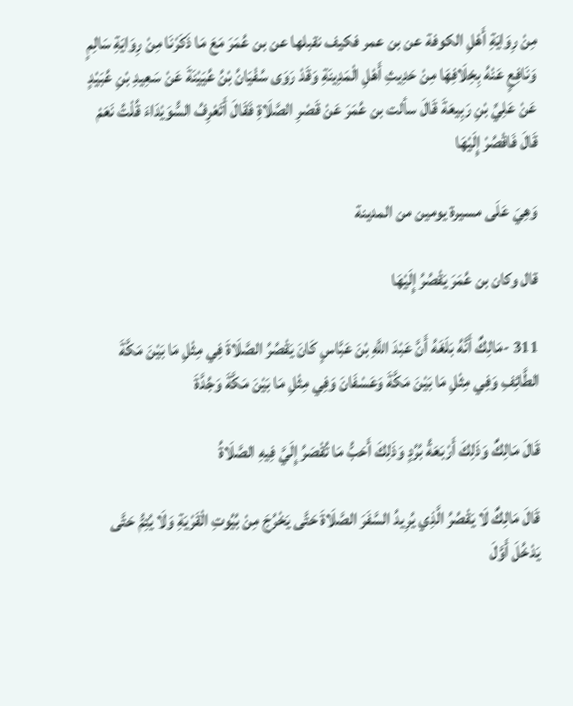مِنْ رِوَايَةِ أَهْلِ الكوفة عن بن عمر فكيف نقبلها عن بن عُمَرَ مَعَ مَا ذَكَرْنَا مِنْ رِوَايَةِ سَالِمٍ وَنَافِعٍ عَنْهُ بِخِلَافِهَا مِنْ حَدِيثِ أَهْلِ الْمَدِينَةِ وَقَدْ رَوَى سُفْيَانُ بْنُ عُيَيْنَةَ عَنْ سَعِيدِ بْنِ عُبَيْدٍ عَنْ عَلِيِّ بْنِ رَبِيعَةَ قَالَ سألت بن عُمَرَ عَنْ قَصْرِ الصَّلَاةِ فَقَالَ أَتَعْرِفُ السُّوَيْدَاءَ قُلْتُ نَعَمْ قَالَ فَاقْصُرْ إِلَيْهَا

وَهِيَ عَلَى مسيرة يومين من المدينة

قال وكان بن عُمَرَ يَقْصُرُ إِلَيْهَا

311 -مَالِكٌ أَنَّهُ بَلَغَهُ أَنَّ عَبْدَ اللَّهِ بْنَ عَبَّاسٍ كَانَ يَقْصُرُ الصَّلَاةَ فِي مِثْلِ مَا بَيْنَ مَكَّةَ الطَّائِفِ وَفِي مِثْلِ مَا بَيْنَ مَكَّةَ وَعَسْفَانَ وَفِي مِثْلِ مَا بَيْنَ مَكَّةَ وَجُدَّةَ

قَالَ مَالِكٌ وَذَلِكَ أَرْبَعَةُ بُرُدٍ وَذَلِكَ أَحَبُّ مَا تُقْصَرُ إِلَيَّ فِيهِ الصَّلَاةُ

قَالَ مَالِكٌ لَا يَقْصُرُ الَّذِي يُرِيدُ السَّفَرَ الصَّلَاةَ حَتَّى يَخْرُجَ مِنْ بُيُوتِ الْقَرْيَةِ وَلَا يُتِمُّ حَتَّى يَدْخُلَ أَوَّلَ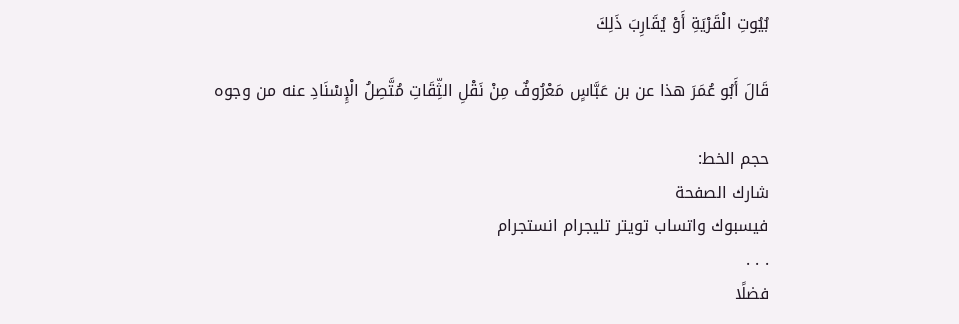بُيُوتِ الْقَرْيَةِ أَوْ يُقَارِبَ ذَلِكَ

قَالَ أَبُو عُمَرَ هذا عن بن عَبَّاسٍ مَعْرُوفٌ مِنْ نَقْلِ الثِّقَاتِ مُتَّصِلُ الْإِسْنَادِ عنه من وجوه

حجم الخط:
شارك الصفحة
فيسبوك واتساب تويتر تليجرام انستجرام
. . .
فضلًا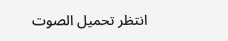انتظر تحميل الصوت